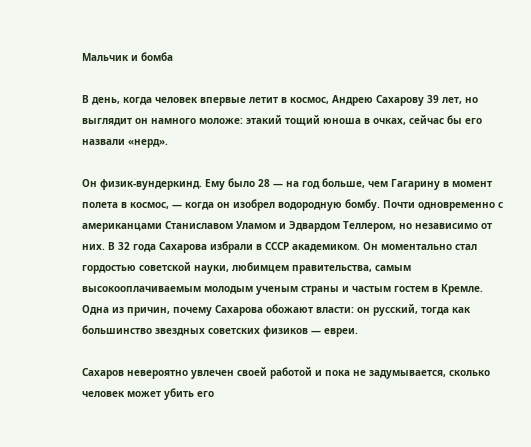Мальчик и бомба

В день, когда человек впервые летит в космос, Андрею Сахарову 39 лет, но выглядит он намного моложе: этакий тощий юноша в очках, сейчас бы его назвали «нерд».

Он физик-вундеркинд. Ему было 28 — на год больше, чем Гагарину в момент полета в космос, — когда он изобрел водородную бомбу. Почти одновременно с американцами Станиславом Уламом и Эдвардом Теллером, но независимо от них. В 32 года Сахарова избрали в СССР академиком. Он моментально стал гордостью советской науки, любимцем правительства, самым высокооплачиваемым молодым ученым страны и частым гостем в Кремле. Одна из причин, почему Сахарова обожают власти: он русский, тогда как большинство звездных советских физиков — евреи.

Сахаров невероятно увлечен своей работой и пока не задумывается, сколько человек может убить его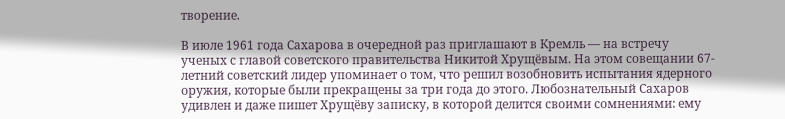творение.

В июле 1961 года Сахарова в очередной раз приглашают в Кремль — на встречу ученых с главой советского правительства Никитой Хрущёвым. На этом совещании 67-летний советский лидер упоминает о том, что решил возобновить испытания ядерного оружия, которые были прекращены за три года до этого. Любознательный Сахаров удивлен и даже пишет Хрущёву записку, в которой делится своими сомнениями: ему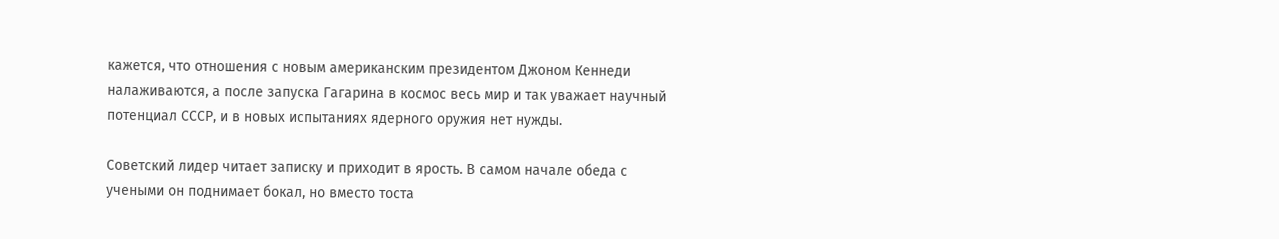кажется, что отношения с новым американским президентом Джоном Кеннеди налаживаются, а после запуска Гагарина в космос весь мир и так уважает научный потенциал СССР, и в новых испытаниях ядерного оружия нет нужды.

Советский лидер читает записку и приходит в ярость. В самом начале обеда с учеными он поднимает бокал, но вместо тоста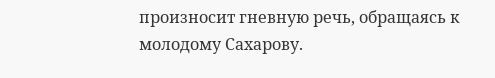произносит гневную речь, обращаясь к молодому Сахарову.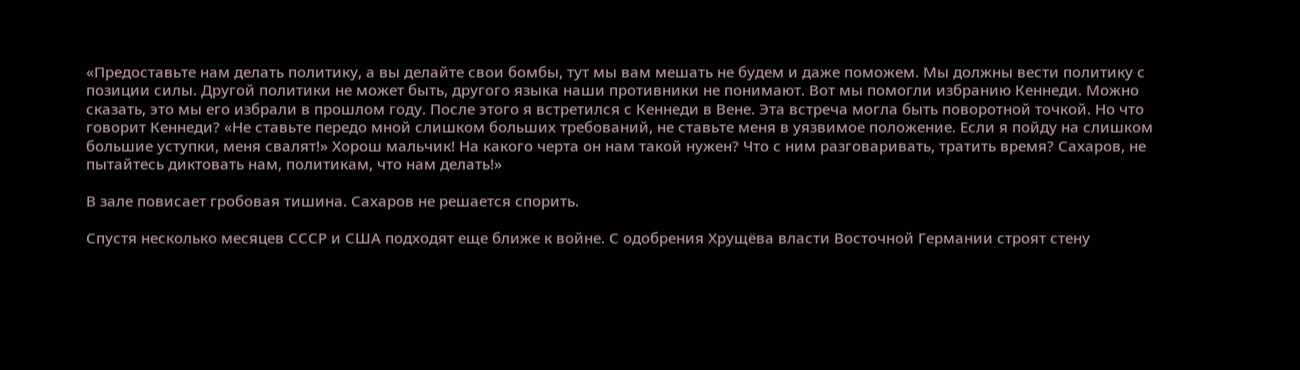«Предоставьте нам делать политику, а вы делайте свои бомбы, тут мы вам мешать не будем и даже поможем. Мы должны вести политику с позиции силы. Другой политики не может быть, другого языка наши противники не понимают. Вот мы помогли избранию Кеннеди. Можно сказать, это мы его избрали в прошлом году. После этого я встретился с Кеннеди в Вене. Эта встреча могла быть поворотной точкой. Но что говорит Кеннеди? «Не ставьте передо мной слишком больших требований, не ставьте меня в уязвимое положение. Если я пойду на слишком большие уступки, меня свалят!» Хорош мальчик! На какого черта он нам такой нужен? Что с ним разговаривать, тратить время? Сахаров, не пытайтесь диктовать нам, политикам, что нам делать!»

В зале повисает гробовая тишина. Сахаров не решается спорить.

Спустя несколько месяцев СССР и США подходят еще ближе к войне. С одобрения Хрущёва власти Восточной Германии строят стену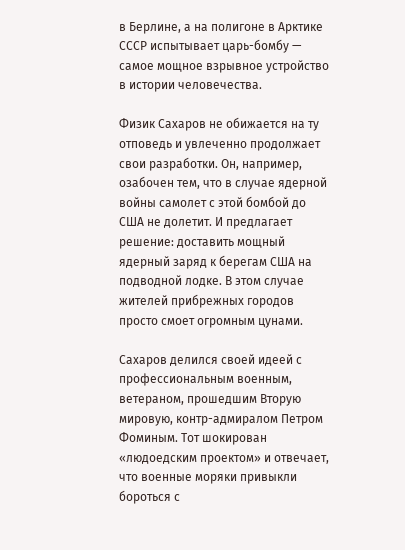в Берлине, а на полигоне в Арктике СССР испытывает царь-бомбу — самое мощное взрывное устройство в истории человечества.

Физик Сахаров не обижается на ту отповедь и увлеченно продолжает свои разработки. Он, например, озабочен тем, что в случае ядерной войны самолет с этой бомбой до США не долетит. И предлагает решение: доставить мощный ядерный заряд к берегам США на подводной лодке. В этом случае жителей прибрежных городов просто смоет огромным цунами.

Сахаров делился своей идеей с профессиональным военным, ветераном, прошедшим Вторую мировую, контр-адмиралом Петром Фоминым. Тот шокирован «людоедским проектом» и отвечает, что военные моряки привыкли бороться с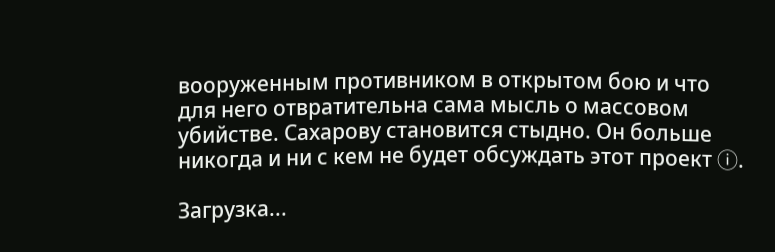вооруженным противником в открытом бою и что для него отвратительна сама мысль о массовом убийстве. Сахарову становится стыдно. Он больше никогда и ни с кем не будет обсуждать этот проект ⓘ.

Загрузка...